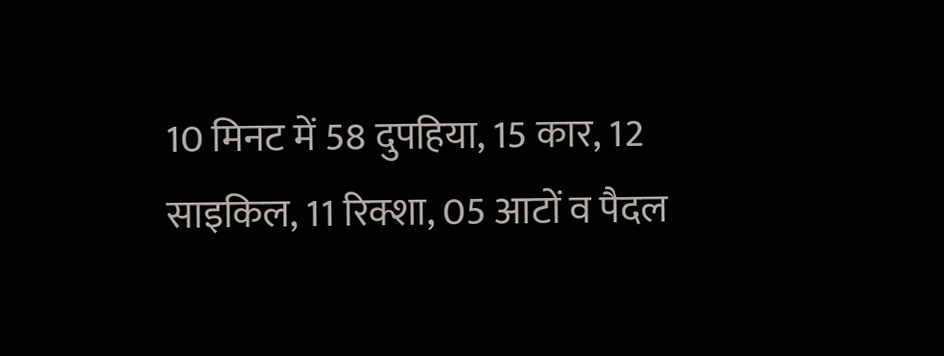10 मिनट में 58 दुपहिया, 15 कार, 12 साइकिल, 11 रिक्शा, 05 आटों व पैदल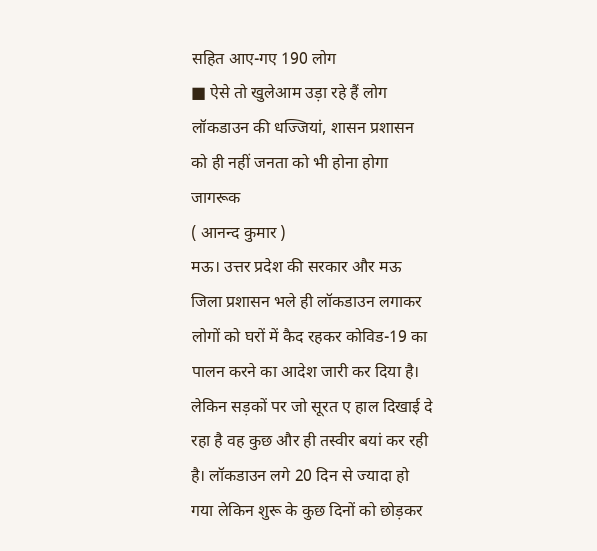सहित आए-गए 190 लोग
■ ऐसे तो खुलेआम उड़ा रहे हैं लोग लॉकडाउन की धज्जियां, शासन प्रशासन को ही नहीं जनता को भी होना होगा जागरूक
( आनन्द कुमार )
मऊ। उत्तर प्रदेश की सरकार और मऊ जिला प्रशासन भले ही लॉकडाउन लगाकर लोगों को घरों में कैद रहकर कोविड-19 का पालन करने का आदेश जारी कर दिया है। लेकिन सड़कों पर जो सूरत ए हाल दिखाई दे रहा है वह कुछ और ही तस्वीर बयां कर रही है। लॉकडाउन लगे 20 दिन से ज्यादा हो गया लेकिन शुरू के कुछ दिनों को छोड़कर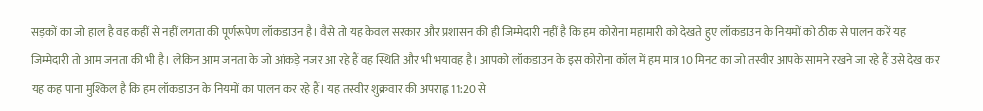सड़कों का जो हाल है वह कहीं से नहीं लगता की पूर्णरूपेण लॉकडाउन है। वैसे तो यह केवल सरकार और प्रशासन की ही जिम्मेदारी नहीं है कि हम कोरोना महामारी को देखते हुए लॉकडाउन के नियमों को ठीक से पालन करें यह जिम्मेदारी तो आम जनता की भी है। लेकिन आम जनता के जो आंकड़े नजर आ रहे हैं वह स्थिति और भी भयावह है। आपको लॉकडाउन के इस कोरोना कॉल में हम मात्र 10 मिनट का जो तस्वीर आपके सामने रखने जा रहे हैं उसे देख कर यह कह पाना मुश्किल है कि हम लॉकडाउन के नियमों का पालन कर रहे हैं। यह तस्वीर शुक्रवार की अपराह्न 11:20 से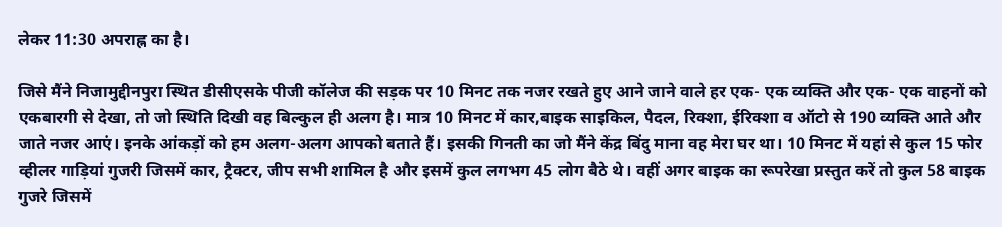लेकर 11:30 अपराह्न का है।

जिसे मैंने निजामुद्दीनपुरा स्थित डीसीएसके पीजी कॉलेज की सड़क पर 10 मिनट तक नजर रखते हुए आने जाने वाले हर एक- एक व्यक्ति और एक- एक वाहनों को एकबारगी से देखा, तो जो स्थिति दिखी वह बिल्कुल ही अलग है। मात्र 10 मिनट में कार,बाइक साइकिल, पैदल, रिक्शा, ईरिक्शा व ऑटो से 190 व्यक्ति आते और जाते नजर आएं। इनके आंकड़ों को हम अलग-अलग आपको बताते हैं। इसकी गिनती का जो मैंने केंद्र बिंदु माना वह मेरा घर था। 10 मिनट में यहां से कुल 15 फोर व्हीलर गाड़ियां गुजरी जिसमें कार, ट्रैक्टर, जीप सभी शामिल है और इसमें कुल लगभग 45 लोग बैठे थे। वहीं अगर बाइक का रूपरेखा प्रस्तुत करें तो कुल 58 बाइक गुजरे जिसमें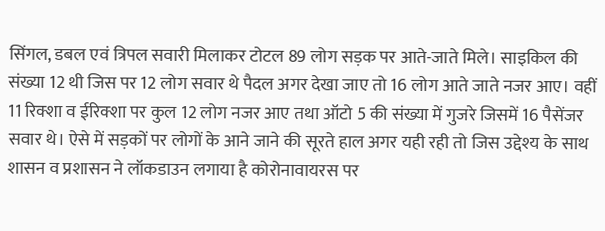सिंगल, डबल एवं त्रिपल सवारी मिलाकर टोटल 89 लोग सड़क पर आते-जाते मिले। साइकिल की संख्या 12 थी जिस पर 12 लोग सवार थे पैदल अगर देखा जाए तो 16 लोग आते जाते नजर आए। वहीं 11 रिक्शा व ईरिक्शा पर कुल 12 लोग नजर आए तथा ऑटो 5 की संख्या में गुजरे जिसमें 16 पैसेंजर सवार थे। ऐसे में सड़कों पर लोगों के आने जाने की सूरते हाल अगर यही रही तो जिस उद्देश्य के साथ शासन व प्रशासन ने लॉकडाउन लगाया है कोरोनावायरस पर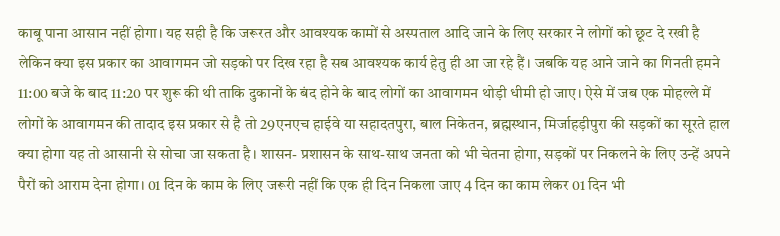काबू पाना आसान नहीं होगा। यह सही है कि जरूरत और आवश्यक कामों से अस्पताल आदि जाने के लिए सरकार ने लोगों को छूट दे रखी है लेकिन क्या इस प्रकार का आवागमन जो सड़को पर दिख रहा है सब आवश्यक कार्य हेतु ही आ जा रहे हैं। जबकि यह आने जाने का गिनती हमने 11:00 बजे के बाद 11:20 पर शुरू की थी ताकि दुकानों के बंद होने के बाद लोगों का आवागमन थोड़ी धीमी हो जाए। ऐसे में जब एक मोहल्ले में लोगों के आवागमन की तादाद इस प्रकार से है तो 29एनएच हाईवे या सहादतपुरा, बाल निकेतन, ब्रह्मस्थान, मिर्जाहड़ीपुरा की सड़कों का सूरते हाल क्या होगा यह तो आसानी से सोचा जा सकता है। शासन- प्रशासन के साथ-साथ जनता को भी चेतना होगा, सड़कों पर निकलने के लिए उन्हें अपने पैरों को आराम देना होगा। 01 दिन के काम के लिए जरूरी नहीं कि एक ही दिन निकला जाए 4 दिन का काम लेकर 01 दिन भी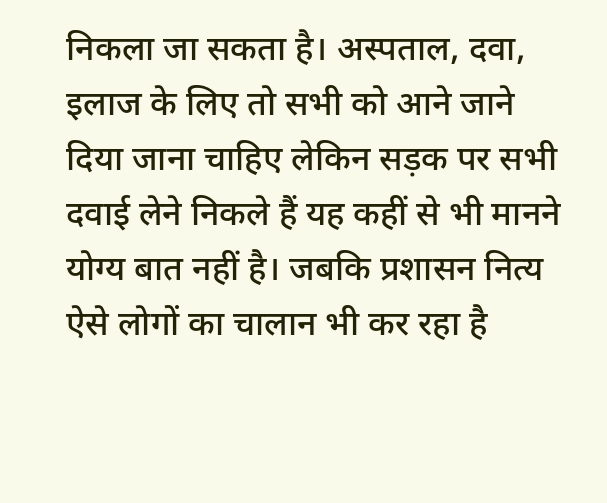निकला जा सकता है। अस्पताल, दवा, इलाज के लिए तो सभी को आने जाने दिया जाना चाहिए लेकिन सड़क पर सभी दवाई लेने निकले हैं यह कहीं से भी मानने योग्य बात नहीं है। जबकि प्रशासन नित्य ऐसे लोगों का चालान भी कर रहा है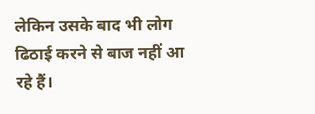लेकिन उसके बाद भी लोग ढिठाई करने से बाज नहीं आ रहे हैं।